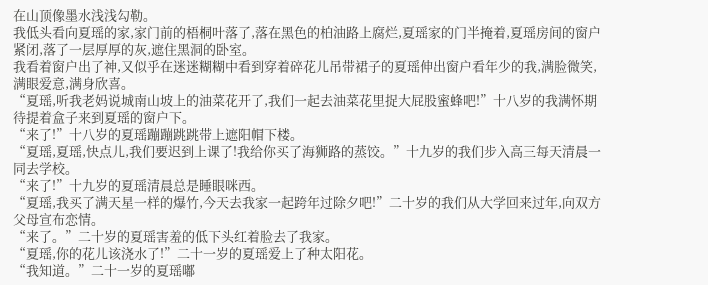在山顶像墨水浅浅勾勒。
我低头看向夏瑶的家,家门前的梧桐叶落了,落在黑色的柏油路上腐烂,夏瑶家的门半掩着,夏瑶房间的窗户紧闭,落了一层厚厚的灰,遮住黑洞的卧室。
我看着窗户出了神,又似乎在迷迷糊糊中看到穿着碎花儿吊带裙子的夏瑶伸出窗户看年少的我,满脸微笑,满眼爱意,满身欣喜。
“夏瑶,听我老妈说城南山坡上的油菜花开了,我们一起去油菜花里捉大屁股蜜蜂吧!”十八岁的我满怀期待提着盒子来到夏瑶的窗户下。
“来了!”十八岁的夏瑶蹦蹦跳跳带上遮阳帽下楼。
“夏瑶,夏瑶,快点儿,我们要迟到上课了!我给你买了海狮路的蒸饺。”十九岁的我们步入高三每天清晨一同去学校。
“来了!”十九岁的夏瑶清晨总是睡眼咪西。
“夏瑶,我买了满天星一样的爆竹,今天去我家一起跨年过除夕吧!”二十岁的我们从大学回来过年,向双方父母宣布恋情。
“来了。”二十岁的夏瑶害羞的低下头红着脸去了我家。
“夏瑶,你的花儿该浇水了!”二十一岁的夏瑶爱上了种太阳花。
“我知道。”二十一岁的夏瑶嘟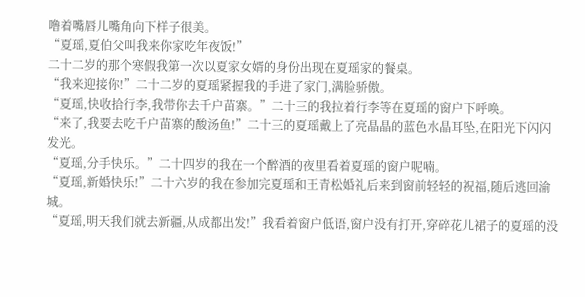噜着嘴唇儿嘴角向下样子很美。
“夏瑶,夏伯父叫我来你家吃年夜饭!”
二十二岁的那个寒假我第一次以夏家女婿的身份出现在夏瑶家的餐桌。
“我来迎接你!”二十二岁的夏瑶紧握我的手进了家门,满脸骄傲。
“夏瑶,快收拾行李,我带你去千户苗寨。”二十三的我拉着行李等在夏瑶的窗户下呼唤。
“来了,我要去吃千户苗寨的酸汤鱼!”二十三的夏瑶戴上了亮晶晶的蓝色水晶耳坠,在阳光下闪闪发光。
“夏瑶,分手快乐。”二十四岁的我在一个醉酒的夜里看着夏瑶的窗户呢喃。
“夏瑶,新婚快乐!”二十六岁的我在参加完夏瑶和王青松婚礼后来到窗前轻轻的祝福,随后逃回渝城。
“夏瑶,明天我们就去新疆,从成都出发!”我看着窗户低语,窗户没有打开,穿碎花儿裙子的夏瑶的没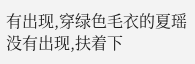有出现,穿绿色毛衣的夏瑶没有出现,扶着下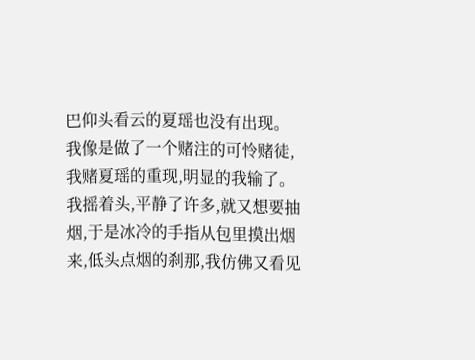巴仰头看云的夏瑶也没有出现。
我像是做了一个赌注的可怜赌徒,我赌夏瑶的重现,明显的我输了。
我摇着头,平静了许多,就又想要抽烟,于是冰冷的手指从包里摸出烟来,低头点烟的刹那,我仿佛又看见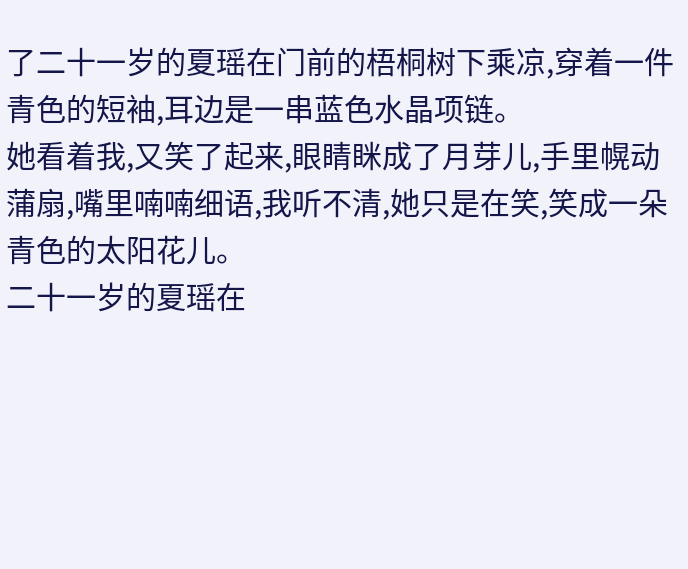了二十一岁的夏瑶在门前的梧桐树下乘凉,穿着一件青色的短袖,耳边是一串蓝色水晶项链。
她看着我,又笑了起来,眼睛眯成了月芽儿,手里幌动蒲扇,嘴里喃喃细语,我听不清,她只是在笑,笑成一朵青色的太阳花儿。
二十一岁的夏瑶在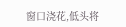窗口浇花,低头将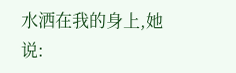水洒在我的身上,她说: